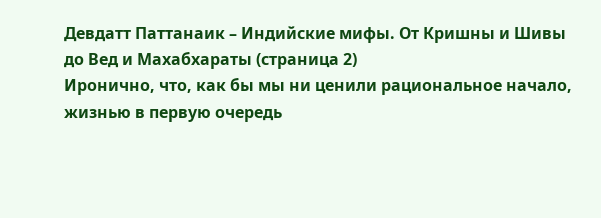Девдатт Паттанаик – Индийские мифы. От Кришны и Шивы до Вед и Махабхараты (страница 2)
Иронично, что, как бы мы ни ценили рациональное начало, жизнью в первую очередь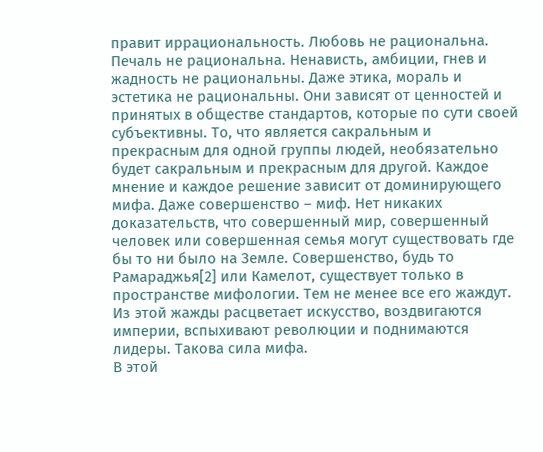правит иррациональность. Любовь не рациональна. Печаль не рациональна. Ненависть, амбиции, гнев и жадность не рациональны. Даже этика, мораль и эстетика не рациональны. Они зависят от ценностей и принятых в обществе стандартов, которые по сути своей субъективны. То, что является сакральным и прекрасным для одной группы людей, необязательно будет сакральным и прекрасным для другой. Каждое мнение и каждое решение зависит от доминирующего мифа. Даже совершенство – миф. Нет никаких доказательств, что совершенный мир, совершенный человек или совершенная семья могут существовать где бы то ни было на Земле. Совершенство, будь то Рамараджья[2] или Камелот, существует только в пространстве мифологии. Тем не менее все его жаждут. Из этой жажды расцветает искусство, воздвигаются империи, вспыхивают революции и поднимаются лидеры. Такова сила мифа.
В этой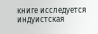книге исследуется индуистская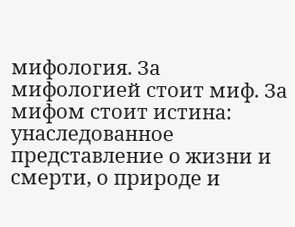мифология. За мифологией стоит миф. За мифом стоит истина: унаследованное представление о жизни и смерти, о природе и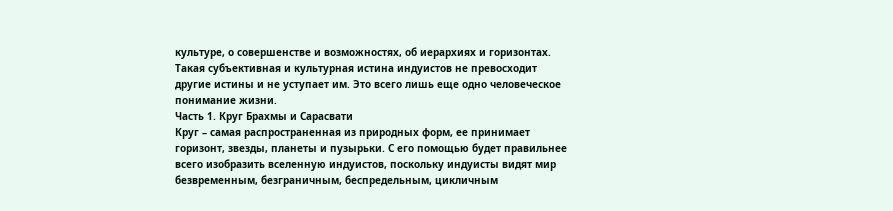культуре, о совершенстве и возможностях, об иерархиях и горизонтах. Такая субъективная и культурная истина индуистов не превосходит другие истины и не уступает им. Это всего лишь еще одно человеческое понимание жизни.
Часть 1. Круг Брахмы и Сарасвати
Круг – самая распространенная из природных форм, ее принимает горизонт, звезды, планеты и пузырьки. С его помощью будет правильнее всего изобразить вселенную индуистов, поскольку индуисты видят мир безвременным, безграничным, беспредельным, цикличным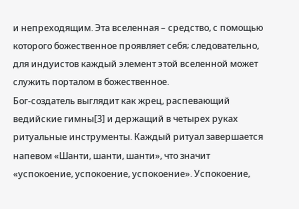и непреходящим. Эта вселенная – средство, с помощью которого божественное проявляет себя; следовательно, для индуистов каждый элемент этой вселенной может служить порталом в божественное.
Бог-создатель выглядит как жрец, распевающий ведийские гимны[3] и держащий в четырех руках ритуальные инструменты. Каждый ритуал завершается напевом «Шанти, шанти, шанти», что значит «успокоение, успокоение, успокоение». Успокоение,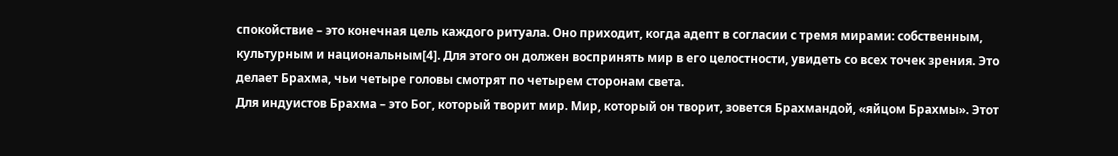спокойствие – это конечная цель каждого ритуала. Оно приходит, когда адепт в согласии с тремя мирами: собственным, культурным и национальным[4]. Для этого он должен воспринять мир в его целостности, увидеть со всех точек зрения. Это делает Брахма, чьи четыре головы смотрят по четырем сторонам света.
Для индуистов Брахма – это Бог, который творит мир. Мир, который он творит, зовется Брахмандой, «яйцом Брахмы». Этот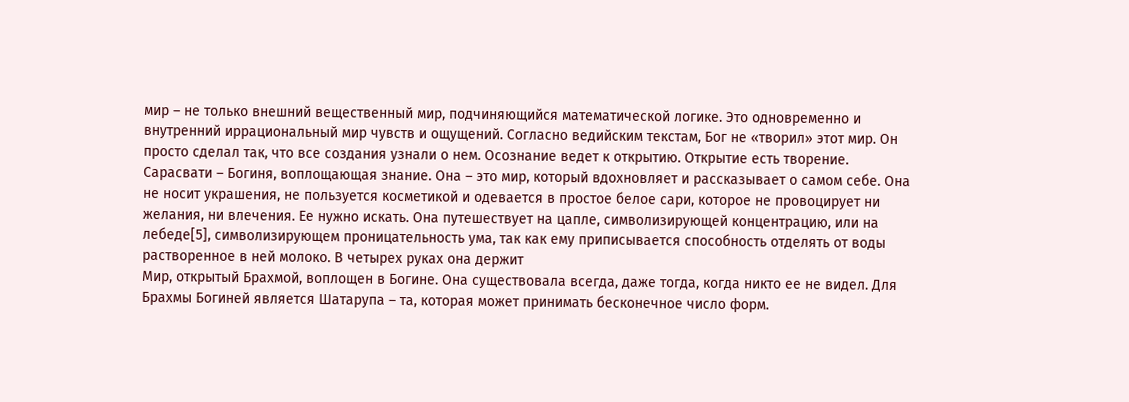мир – не только внешний вещественный мир, подчиняющийся математической логике. Это одновременно и внутренний иррациональный мир чувств и ощущений. Согласно ведийским текстам, Бог не «творил» этот мир. Он просто сделал так, что все создания узнали о нем. Осознание ведет к открытию. Открытие есть творение.
Сарасвати – Богиня, воплощающая знание. Она – это мир, который вдохновляет и рассказывает о самом себе. Она не носит украшения, не пользуется косметикой и одевается в простое белое сари, которое не провоцирует ни желания, ни влечения. Ее нужно искать. Она путешествует на цапле, символизирующей концентрацию, или на лебеде[5], символизирующем проницательность ума, так как ему приписывается способность отделять от воды растворенное в ней молоко. В четырех руках она держит
Мир, открытый Брахмой, воплощен в Богине. Она существовала всегда, даже тогда, когда никто ее не видел. Для Брахмы Богиней является Шатарупа – та, которая может принимать бесконечное число форм.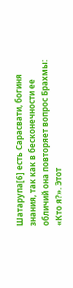Шатарупа[6] есть Сарасвати, богиня знания, так как в бесконечности ее обличий она повторяет вопрос Брахмы: «Кто я?». Этот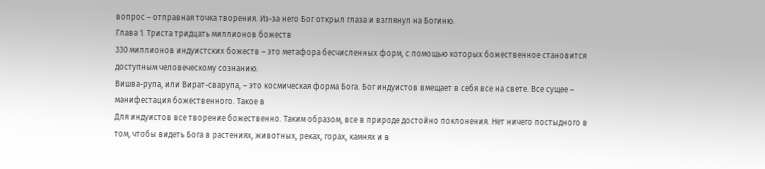вопрос – отправная точка творения. Из-за него Бог открыл глаза и взглянул на Богиню.
Глава 1. Триста тридцать миллионов божеств
330 миллионов индуистских божеств – это метафора бесчисленных форм, с помощью которых божественное становится доступным человеческому сознанию.
Вишва-рупа, или Вират-сварупа, – это космическая форма Бога. Бог индуистов вмещает в себя все на свете. Все сущее – манифестация божественного. Такое в
Для индуистов все творение божественно. Таким образом, все в природе достойно поклонения. Нет ничего постыдного в том, чтобы видеть Бога в растениях, животных, реках, горах, камнях и в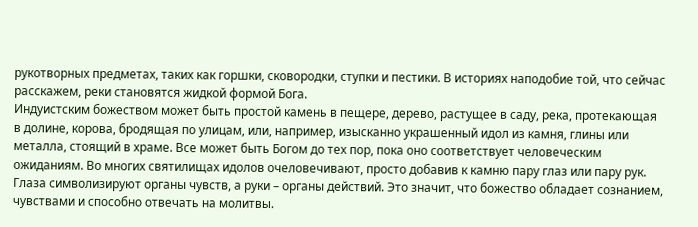рукотворных предметах, таких как горшки, сковородки, ступки и пестики. В историях наподобие той, что сейчас расскажем, реки становятся жидкой формой Бога.
Индуистским божеством может быть простой камень в пещере, дерево, растущее в саду, река, протекающая в долине, корова, бродящая по улицам, или, например, изысканно украшенный идол из камня, глины или металла, стоящий в храме. Все может быть Богом до тех пор, пока оно соответствует человеческим ожиданиям. Во многих святилищах идолов очеловечивают, просто добавив к камню пару глаз или пару рук. Глаза символизируют органы чувств, а руки – органы действий. Это значит, что божество обладает сознанием, чувствами и способно отвечать на молитвы.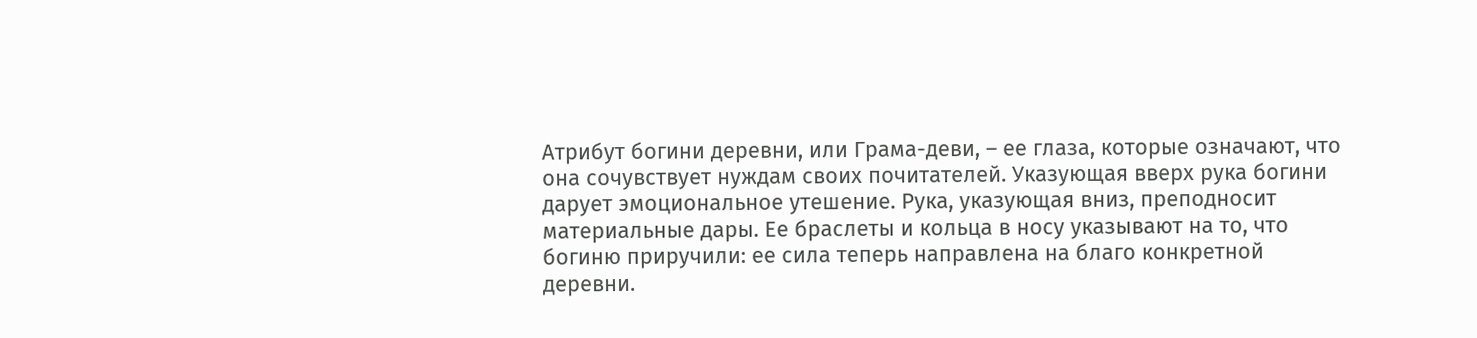Атрибут богини деревни, или Грама-деви, – ее глаза, которые означают, что она сочувствует нуждам своих почитателей. Указующая вверх рука богини дарует эмоциональное утешение. Рука, указующая вниз, преподносит материальные дары. Ее браслеты и кольца в носу указывают на то, что богиню приручили: ее сила теперь направлена на благо конкретной деревни.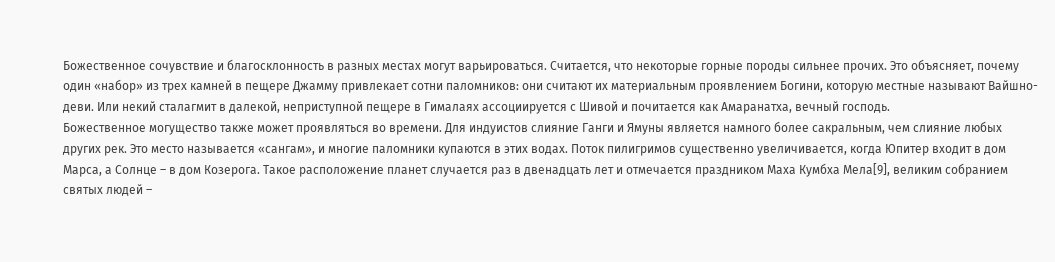Божественное сочувствие и благосклонность в разных местах могут варьироваться. Считается, что некоторые горные породы сильнее прочих. Это объясняет, почему один «набор» из трех камней в пещере Джамму привлекает сотни паломников: они считают их материальным проявлением Богини, которую местные называют Вайшно-деви. Или некий сталагмит в далекой, неприступной пещере в Гималаях ассоциируется с Шивой и почитается как Амаранатха, вечный господь.
Божественное могущество также может проявляться во времени. Для индуистов слияние Ганги и Ямуны является намного более сакральным, чем слияние любых других рек. Это место называется «сангам», и многие паломники купаются в этих водах. Поток пилигримов существенно увеличивается, когда Юпитер входит в дом Марса, а Солнце – в дом Козерога. Такое расположение планет случается раз в двенадцать лет и отмечается праздником Маха Кумбха Мела[9], великим собранием святых людей –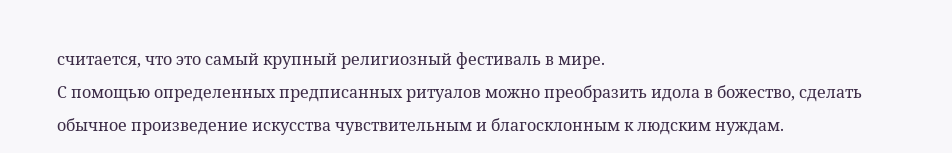считается, что это самый крупный религиозный фестиваль в мире.
С помощью определенных предписанных ритуалов можно преобразить идола в божество, сделать обычное произведение искусства чувствительным и благосклонным к людским нуждам.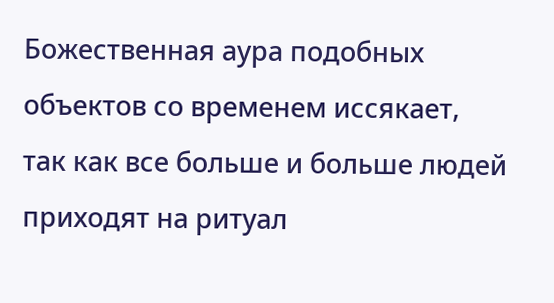Божественная аура подобных объектов со временем иссякает, так как все больше и больше людей приходят на ритуал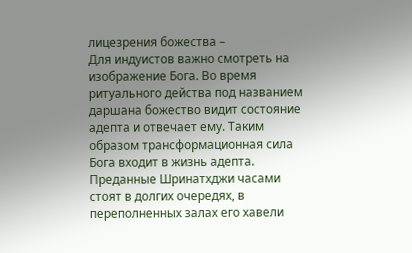лицезрения божества –
Для индуистов важно смотреть на изображение Бога. Во время ритуального действа под названием даршана божество видит состояние адепта и отвечает ему. Таким образом трансформационная сила Бога входит в жизнь адепта. Преданные Шринатхджи часами стоят в долгих очередях, в переполненных залах его хавели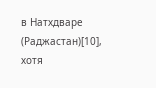в Натхдваре (Раджастан)[10], хотя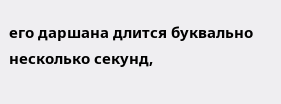его даршана длится буквально несколько секунд,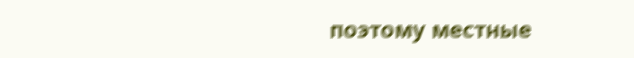поэтому местные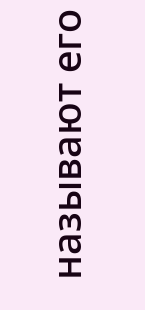называют его